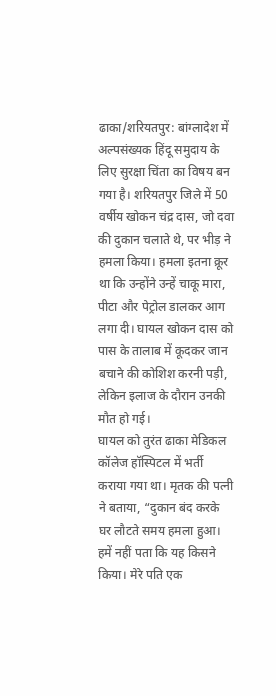ढाका/शरियतपुर: बांग्लादेश में अल्पसंख्यक हिंदू समुदाय के लिए सुरक्षा चिंता का विषय बन गया है। शरियतपुर जिले में 50 वर्षीय खोकन चंद्र दास, जो दवा की दुकान चलाते थे, पर भीड़ ने हमला किया। हमला इतना क्रूर था कि उन्होंने उन्हें चाकू मारा, पीटा और पेट्रोल डालकर आग लगा दी। घायल खोकन दास को पास के तालाब में कूदकर जान बचाने की कोशिश करनी पड़ी, लेकिन इलाज के दौरान उनकी मौत हो गई।
घायल को तुरंत ढाका मेडिकल कॉलेज हॉस्पिटल में भर्ती कराया गया था। मृतक की पत्नी ने बताया, “दुकान बंद करके घर लौटते समय हमला हुआ। हमें नहीं पता कि यह किसने किया। मेरे पति एक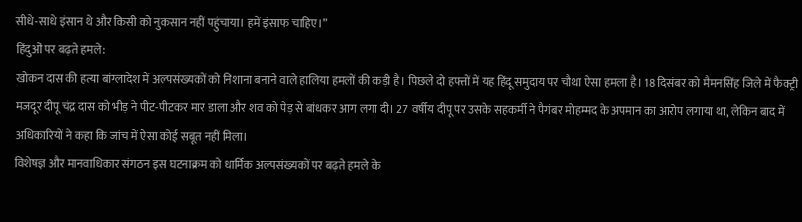सीधे-साधे इंसान थे और किसी को नुकसान नहीं पहुंचाया। हमें इंसाफ चाहिए।”
हिंदुओं पर बढ़ते हमले:
खोकन दास की हत्या बांग्लादेश में अल्पसंख्यकों को निशाना बनाने वाले हालिया हमलों की कड़ी है। पिछले दो हफ्तों में यह हिंदू समुदाय पर चौथा ऐसा हमला है। 18 दिसंबर को मैमनसिंह जिले में फैक्ट्री मजदूर दीपू चंद्र दास को भीड़ ने पीट-पीटकर मार डाला और शव को पेड़ से बांधकर आग लगा दी। 27 वर्षीय दीपू पर उसके सहकर्मी ने पैगंबर मोहम्मद के अपमान का आरोप लगाया था, लेकिन बाद में अधिकारियों ने कहा कि जांच में ऐसा कोई सबूत नहीं मिला।
विशेषज्ञ और मानवाधिकार संगठन इस घटनाक्रम को धार्मिक अल्पसंख्यकों पर बढ़ते हमले के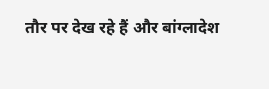तौर पर देख रहे हैं और बांग्लादेश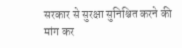सरकार से सुरक्षा सुनिश्चित करने की मांग कर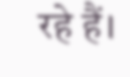रहे हैं।